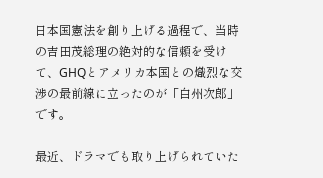日本国憲法を創り上げる過程で、当時の吉田茂総理の絶対的な信頼を受けて、GHQとアメリカ本国との熾烈な交渉の最前線に立ったのが「白州次郎」です。

最近、ドラマでも取り上げられていた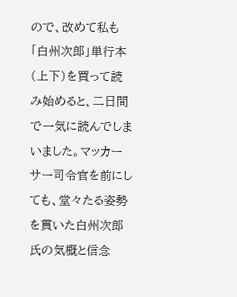ので、改めて私も「白州次郎」単行本(上下)を買って読み始めると、二日間で一気に読んでしまいました。マッカーサー司令官を前にしても、堂々たる姿勢を貫いた白州次郎氏の気概と信念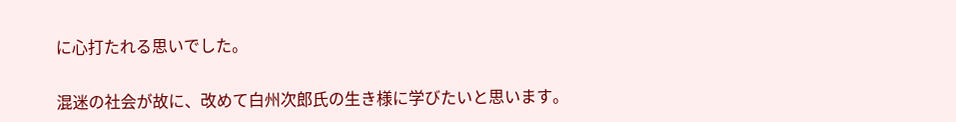に心打たれる思いでした。

混迷の社会が故に、改めて白州次郎氏の生き様に学びたいと思います。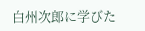白州次郎に学びた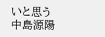いと思う 中島源陽